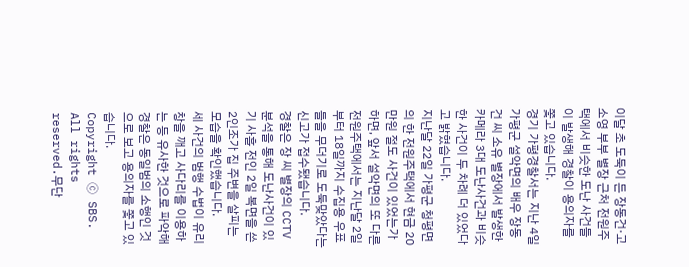이달 초 도둑이 든 장동건·고소영 부부 별장 근처 전원주택에서 비슷한 도난 사건들이 발생해 경찰이 용의자를 쫓고 있습니다.
경기 가평경찰서는 지난 4일 가평군 설악면의 배우 장동건 씨 소유 별장에서 발생한 카메라 3대 도난사건과 비슷한 사건이 두 차례 더 있었다고 밝혔습니다.
지난달 22일 가평군 청평면의 한 전원주택에서 현금 20만원 절도 사건이 있었는가 하면, 앞서 설악면의 또 다른 전원주택에서는 지난달 2일부터 18일까지 수집용 우표들을 무더기로 도둑맞았다는 신고가 접수됐습니다.
경찰은 장 씨 별장의 CCTV 분석을 통해 도난사건이 있기 사흘 전인 2일 복면을 쓴 2인조가 집 주변을 살피는 모습을 확인했습니다.
세 사건의 범행 수법이 유리창을 깨고 사다리를 이용하는 등 유사한 것으로 파악해 경찰은 동일범의 소행인 것으로 보고 용의자를 쫓고 있습니다.
Copyright Ⓒ SBS. All rights reserved.무단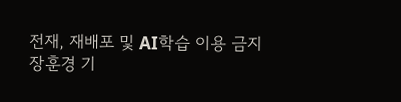전재, 재배포 및 AI학습 이용 금지
장훈경 기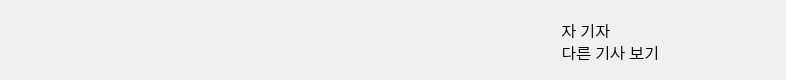자 기자
다른 기사 보기